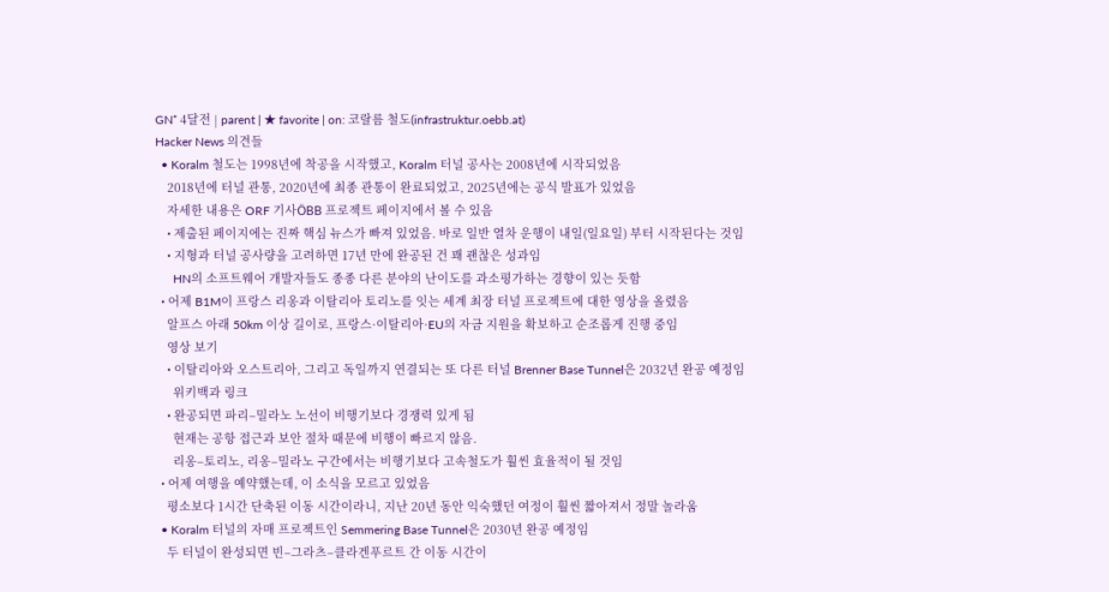GN⁺ 4달전 | parent | ★ favorite | on: 코랄름 철도(infrastruktur.oebb.at)
Hacker News 의견들
  • Koralm 철도는 1998년에 착공을 시작했고, Koralm 터널 공사는 2008년에 시작되었음
    2018년에 터널 관통, 2020년에 최종 관통이 완료되었고, 2025년에는 공식 발표가 있었음
    자세한 내용은 ORF 기사ÖBB 프로젝트 페이지에서 볼 수 있음
    • 제출된 페이지에는 진짜 핵심 뉴스가 빠져 있었음. 바로 일반 열차 운행이 내일(일요일) 부터 시작된다는 것임
    • 지형과 터널 공사량을 고려하면 17년 만에 완공된 건 꽤 괜찮은 성과임
      HN의 소프트웨어 개발자들도 종종 다른 분야의 난이도를 과소평가하는 경향이 있는 듯함
  • 어제 B1M이 프랑스 리옹과 이탈리아 토리노를 잇는 세계 최장 터널 프로젝트에 대한 영상을 올렸음
    알프스 아래 50km 이상 길이로, 프랑스·이탈리아·EU의 자금 지원을 확보하고 순조롭게 진행 중임
    영상 보기
    • 이탈리아와 오스트리아, 그리고 독일까지 연결되는 또 다른 터널 Brenner Base Tunnel은 2032년 완공 예정임
      위키백과 링크
    • 완공되면 파리–밀라노 노선이 비행기보다 경쟁력 있게 됨
      현재는 공항 접근과 보안 절차 때문에 비행이 빠르지 않음.
      리옹–토리노, 리옹–밀라노 구간에서는 비행기보다 고속철도가 훨씬 효율적이 될 것임
  • 어제 여행을 예약했는데, 이 소식을 모르고 있었음
    평소보다 1시간 단축된 이동 시간이라니, 지난 20년 동안 익숙했던 여정이 훨씬 짧아져서 정말 놀라움
  • Koralm 터널의 자매 프로젝트인 Semmering Base Tunnel은 2030년 완공 예정임
    두 터널이 완성되면 빈–그라츠–클라겐푸르트 간 이동 시간이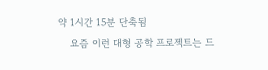약 1시간 15분 단축됨
    요즘 이런 대형 공학 프로젝트는 드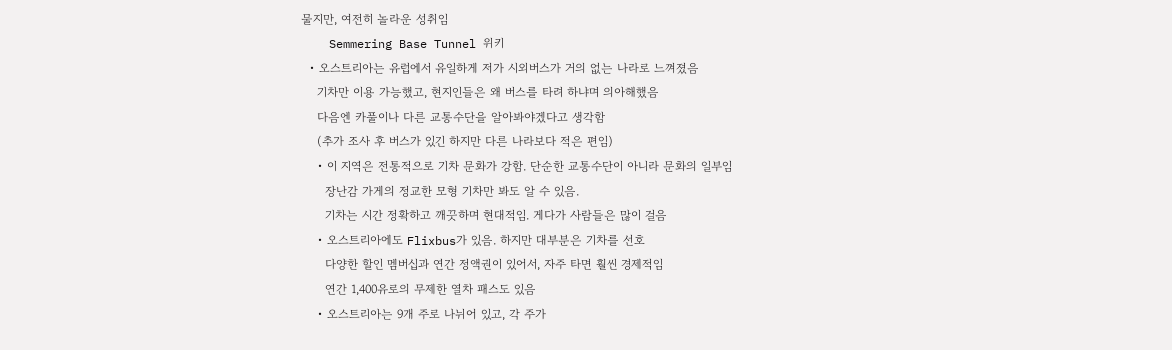물지만, 여전히 놀라운 성취임
    Semmering Base Tunnel 위키
  • 오스트리아는 유럽에서 유일하게 저가 시외버스가 거의 없는 나라로 느껴졌음
    기차만 이용 가능했고, 현지인들은 왜 버스를 타려 하냐며 의아해했음
    다음엔 카풀이나 다른 교통수단을 알아봐야겠다고 생각함
    (추가 조사 후 버스가 있긴 하지만 다른 나라보다 적은 편임)
    • 이 지역은 전통적으로 기차 문화가 강함. 단순한 교통수단이 아니라 문화의 일부임
      장난감 가게의 정교한 모형 기차만 봐도 알 수 있음.
      기차는 시간 정확하고 깨끗하며 현대적임. 게다가 사람들은 많이 걸음
    • 오스트리아에도 Flixbus가 있음. 하지만 대부분은 기차를 선호
      다양한 할인 멤버십과 연간 정액권이 있어서, 자주 타면 훨씬 경제적임
      연간 1,400유로의 무제한 열차 패스도 있음
    • 오스트리아는 9개 주로 나뉘어 있고, 각 주가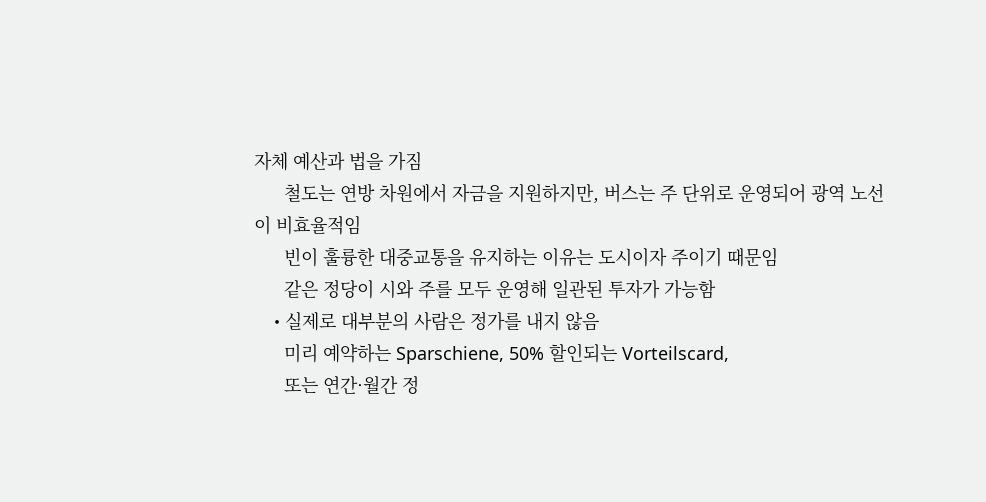자체 예산과 법을 가짐
      철도는 연방 차원에서 자금을 지원하지만, 버스는 주 단위로 운영되어 광역 노선이 비효율적임
      빈이 훌륭한 대중교통을 유지하는 이유는 도시이자 주이기 때문임
      같은 정당이 시와 주를 모두 운영해 일관된 투자가 가능함
    • 실제로 대부분의 사람은 정가를 내지 않음
      미리 예약하는 Sparschiene, 50% 할인되는 Vorteilscard,
      또는 연간·월간 정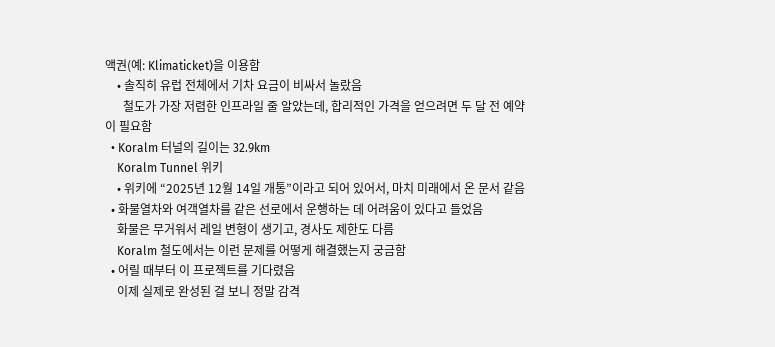액권(예: Klimaticket)을 이용함
    • 솔직히 유럽 전체에서 기차 요금이 비싸서 놀랐음
      철도가 가장 저렴한 인프라일 줄 알았는데, 합리적인 가격을 얻으려면 두 달 전 예약이 필요함
  • Koralm 터널의 길이는 32.9km
    Koralm Tunnel 위키
    • 위키에 “2025년 12월 14일 개통”이라고 되어 있어서, 마치 미래에서 온 문서 같음
  • 화물열차와 여객열차를 같은 선로에서 운행하는 데 어려움이 있다고 들었음
    화물은 무거워서 레일 변형이 생기고, 경사도 제한도 다름
    Koralm 철도에서는 이런 문제를 어떻게 해결했는지 궁금함
  • 어릴 때부터 이 프로젝트를 기다렸음
    이제 실제로 완성된 걸 보니 정말 감격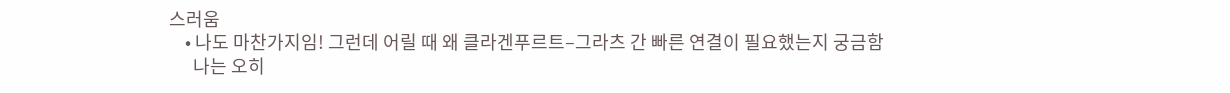스러움
    • 나도 마찬가지임! 그런데 어릴 때 왜 클라겐푸르트–그라츠 간 빠른 연결이 필요했는지 궁금함
      나는 오히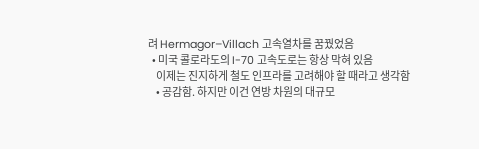려 Hermagor–Villach 고속열차를 꿈꿨었음
  • 미국 콜로라도의 I-70 고속도로는 항상 막혀 있음
    이제는 진지하게 철도 인프라를 고려해야 할 때라고 생각함
    • 공감함. 하지만 이건 연방 차원의 대규모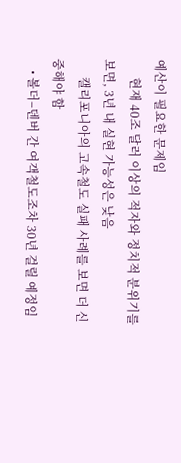예산이 필요한 문제임
      현재 40조 달러 이상의 적자와 정치적 분위기를 보면, 3년 내 실현 가능성은 낮음
      캘리포니아의 고속철도 실패 사례를 보면 더 신중해야 함
    • 볼더–덴버 간 여객철도조차 30년 걸릴 예정임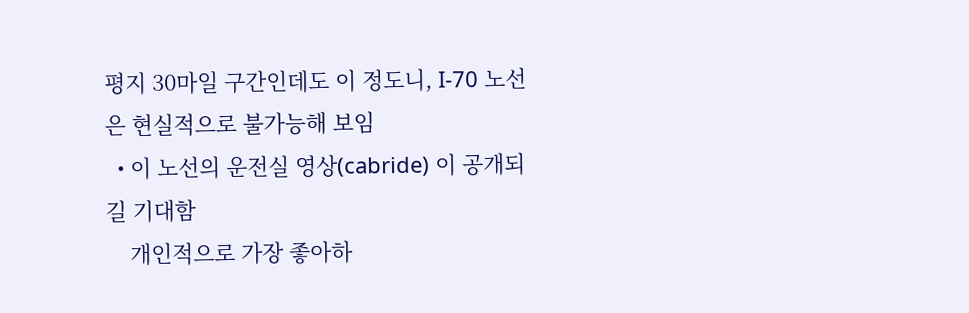평지 30마일 구간인데도 이 정도니, I-70 노선은 현실적으로 불가능해 보임
  • 이 노선의 운전실 영상(cabride) 이 공개되길 기대함
    개인적으로 가장 좋아하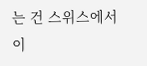는 건 스위스에서 이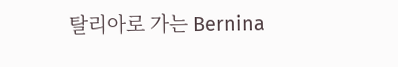탈리아로 가는 Bernina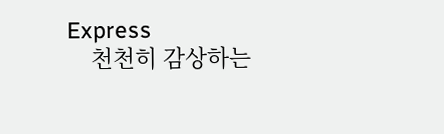Express
    천천히 감상하는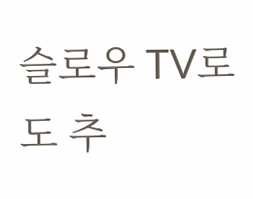슬로우 TV로도 추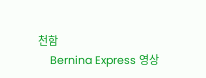천함
    Bernina Express 영상